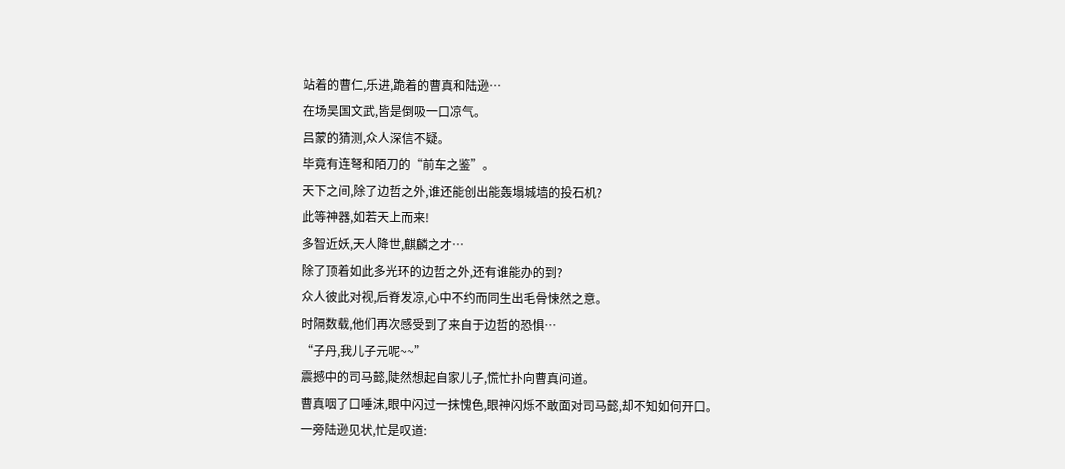站着的曹仁,乐进,跪着的曹真和陆逊…
在场吴国文武,皆是倒吸一口凉气。
吕蒙的猜测,众人深信不疑。
毕竟有连弩和陌刀的“前车之鉴”。
天下之间,除了边哲之外,谁还能创出能轰塌城墙的投石机?
此等神器,如若天上而来!
多智近妖,天人降世,麒麟之才…
除了顶着如此多光环的边哲之外,还有谁能办的到?
众人彼此对视,后脊发凉,心中不约而同生出毛骨悚然之意。
时隔数载,他们再次感受到了来自于边哲的恐惧…
“子丹,我儿子元呢~~”
震撼中的司马懿,陡然想起自家儿子,慌忙扑向曹真问道。
曹真咽了口唾沫,眼中闪过一抹愧色,眼神闪烁不敢面对司马懿,却不知如何开口。
一旁陆逊见状,忙是叹道: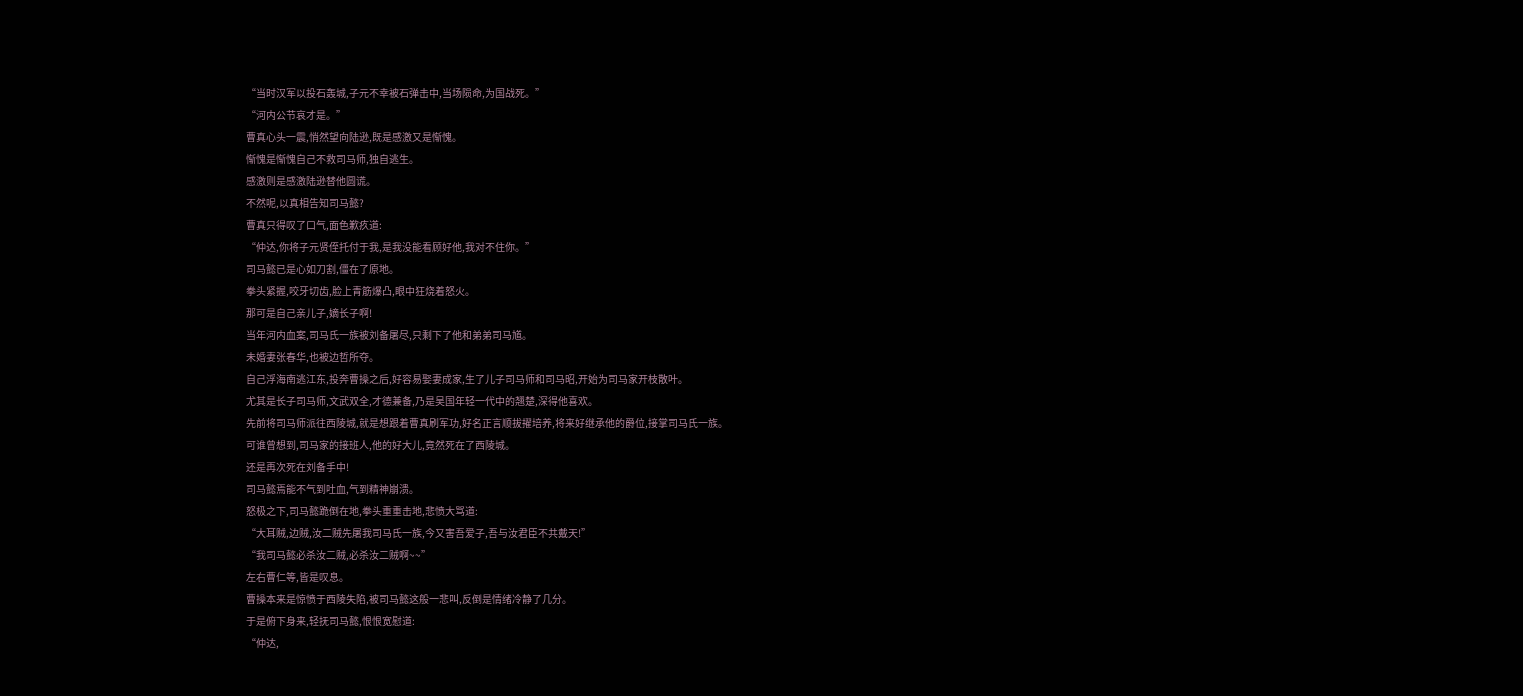“当时汉军以投石轰城,子元不幸被石弹击中,当场陨命,为国战死。”
“河内公节哀才是。”
曹真心头一震,悄然望向陆逊,既是感激又是惭愧。
惭愧是惭愧自己不救司马师,独自逃生。
感激则是感激陆逊替他圆谎。
不然呢,以真相告知司马懿?
曹真只得叹了口气,面色歉疚道:
“仲达,你将子元贤侄托付于我,是我没能看顾好他,我对不住你。”
司马懿已是心如刀割,僵在了原地。
拳头紧握,咬牙切齿,脸上青筋爆凸,眼中狂烧着怒火。
那可是自己亲儿子,嫡长子啊!
当年河内血案,司马氏一族被刘备屠尽,只剩下了他和弟弟司马馗。
未婚妻张春华,也被边哲所夺。
自己浮海南逃江东,投奔曹操之后,好容易娶妻成家,生了儿子司马师和司马昭,开始为司马家开枝散叶。
尤其是长子司马师,文武双全,才德兼备,乃是吴国年轻一代中的翘楚,深得他喜欢。
先前将司马师派往西陵城,就是想跟着曹真刷军功,好名正言顺拔擢培养,将来好继承他的爵位,接掌司马氏一族。
可谁曾想到,司马家的接班人,他的好大儿,竟然死在了西陵城。
还是再次死在刘备手中!
司马懿焉能不气到吐血,气到精神崩溃。
怒极之下,司马懿跪倒在地,拳头重重击地,悲愤大骂道:
“大耳贼,边贼,汝二贼先屠我司马氏一族,今又害吾爱子,吾与汝君臣不共戴天!”
“我司马懿必杀汝二贼,必杀汝二贼啊~~”
左右曹仁等,皆是叹息。
曹操本来是惊愤于西陵失陷,被司马懿这般一悲叫,反倒是情绪冷静了几分。
于是俯下身来,轻抚司马懿,恨恨宽慰道:
“仲达,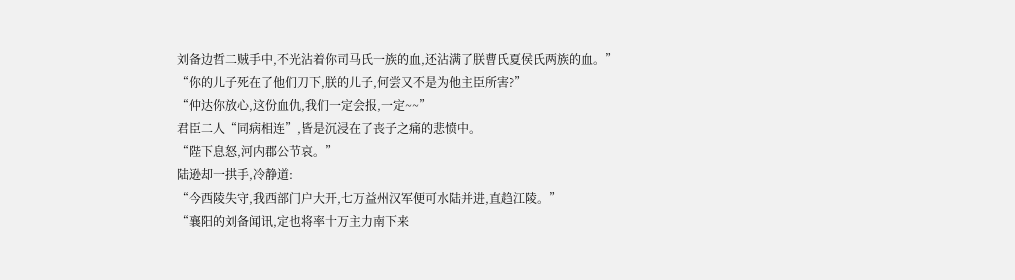刘备边哲二贼手中,不光沾着你司马氏一族的血,还沾满了朕曹氏夏侯氏两族的血。”
“你的儿子死在了他们刀下,朕的儿子,何尝又不是为他主臣所害?”
“仲达你放心,这份血仇,我们一定会报,一定~~”
君臣二人“同病相连”,皆是沉浸在了丧子之痛的悲愤中。
“陛下息怒,河内郡公节哀。”
陆逊却一拱手,冷静道:
“今西陵失守,我西部门户大开,七万益州汉军便可水陆并进,直趋江陵。”
“襄阳的刘备闻讯,定也将率十万主力南下来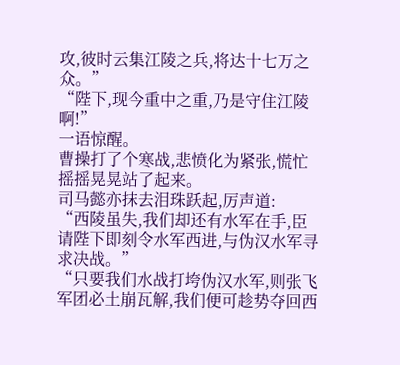攻,彼时云集江陵之兵,将达十七万之众。”
“陛下,现今重中之重,乃是守住江陵啊!”
一语惊醒。
曹操打了个寒战,悲愤化为紧张,慌忙摇摇晃晃站了起来。
司马懿亦抹去泪珠跃起,厉声道:
“西陵虽失,我们却还有水军在手,臣请陛下即刻令水军西进,与伪汉水军寻求决战。”
“只要我们水战打垮伪汉水军,则张飞军团必土崩瓦解,我们便可趁势夺回西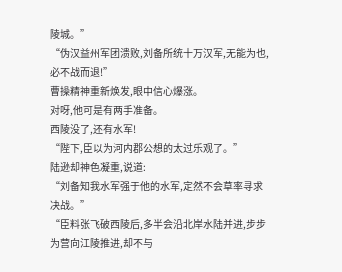陵城。”
“伪汉益州军团溃败,刘备所统十万汉军,无能为也,必不战而退!”
曹操精神重新焕发,眼中信心爆涨。
对呀,他可是有两手准备。
西陵没了,还有水军!
“陛下,臣以为河内郡公想的太过乐观了。”
陆逊却神色凝重,说道:
“刘备知我水军强于他的水军,定然不会草率寻求决战。”
“臣料张飞破西陵后,多半会沿北岸水陆并进,步步为营向江陵推进,却不与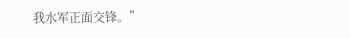我水军正面交锋。”